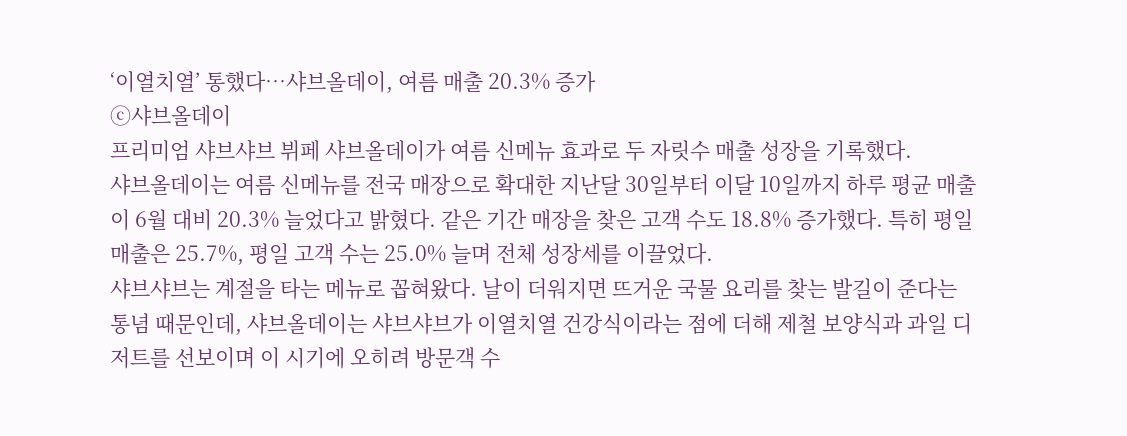‘이열치열’ 통했다…샤브올데이, 여름 매출 20.3% 증가
ⓒ샤브올데이
프리미엄 샤브샤브 뷔페 샤브올데이가 여름 신메뉴 효과로 두 자릿수 매출 성장을 기록했다.
샤브올데이는 여름 신메뉴를 전국 매장으로 확대한 지난달 30일부터 이달 10일까지 하루 평균 매출이 6월 대비 20.3% 늘었다고 밝혔다. 같은 기간 매장을 찾은 고객 수도 18.8% 증가했다. 특히 평일 매출은 25.7%, 평일 고객 수는 25.0% 늘며 전체 성장세를 이끌었다.
샤브샤브는 계절을 타는 메뉴로 꼽혀왔다. 날이 더워지면 뜨거운 국물 요리를 찾는 발길이 준다는 통념 때문인데, 샤브올데이는 샤브샤브가 이열치열 건강식이라는 점에 더해 제철 보양식과 과일 디저트를 선보이며 이 시기에 오히려 방문객 수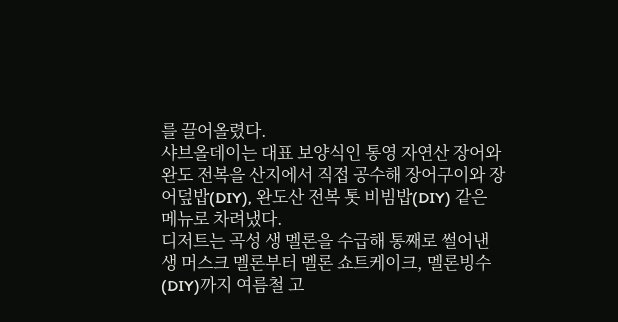를 끌어올렸다.
샤브올데이는 대표 보양식인 통영 자연산 장어와 완도 전복을 산지에서 직접 공수해 장어구이와 장어덮밥(DIY), 완도산 전복 톳 비빔밥(DIY) 같은 메뉴로 차려냈다.
디저트는 곡성 생 멜론을 수급해 통째로 썰어낸 생 머스크 멜론부터 멜론 쇼트케이크, 멜론빙수(DIY)까지 여름철 고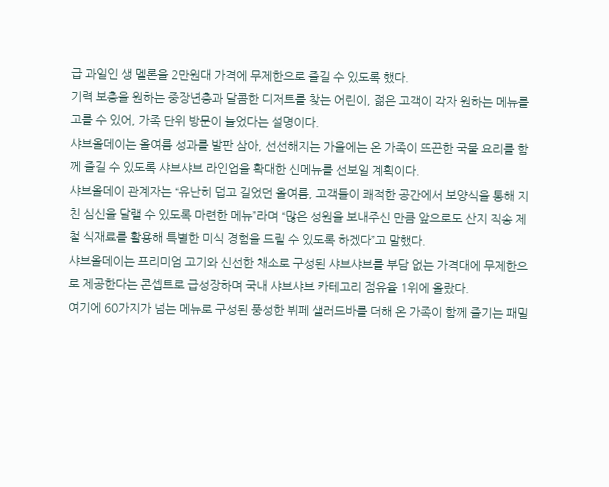급 과일인 생 멜론을 2만원대 가격에 무제한으로 즐길 수 있도록 했다.
기력 보충을 원하는 중장년층과 달콤한 디저트를 찾는 어린이, 젊은 고객이 각자 원하는 메뉴를 고를 수 있어, 가족 단위 방문이 늘었다는 설명이다.
샤브올데이는 올여름 성과를 발판 삼아, 선선해지는 가을에는 온 가족이 뜨끈한 국물 요리를 함께 즐길 수 있도록 샤브샤브 라인업을 확대한 신메뉴를 선보일 계획이다.
샤브올데이 관계자는 “유난히 덥고 길었던 올여름, 고객들이 쾌적한 공간에서 보양식을 통해 지친 심신을 달랠 수 있도록 마련한 메뉴”라며 “많은 성원을 보내주신 만큼 앞으로도 산지 직송 제철 식재료를 활용해 특별한 미식 경험을 드릴 수 있도록 하겠다”고 말했다.
샤브올데이는 프리미엄 고기와 신선한 채소로 구성된 샤브샤브를 부담 없는 가격대에 무제한으로 제공한다는 콘셉트로 급성장하며 국내 샤브샤브 카테고리 점유율 1위에 올랐다.
여기에 60가지가 넘는 메뉴로 구성된 풍성한 뷔페 샐러드바를 더해 온 가족이 함께 즐기는 패밀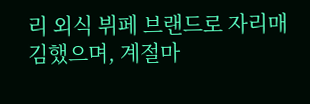리 외식 뷔페 브랜드로 자리매김했으며, 계절마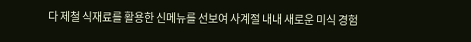다 제철 식재료를 활용한 신메뉴를 선보여 사계절 내내 새로운 미식 경험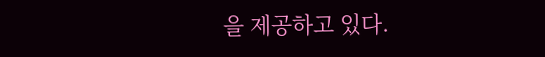을 제공하고 있다.